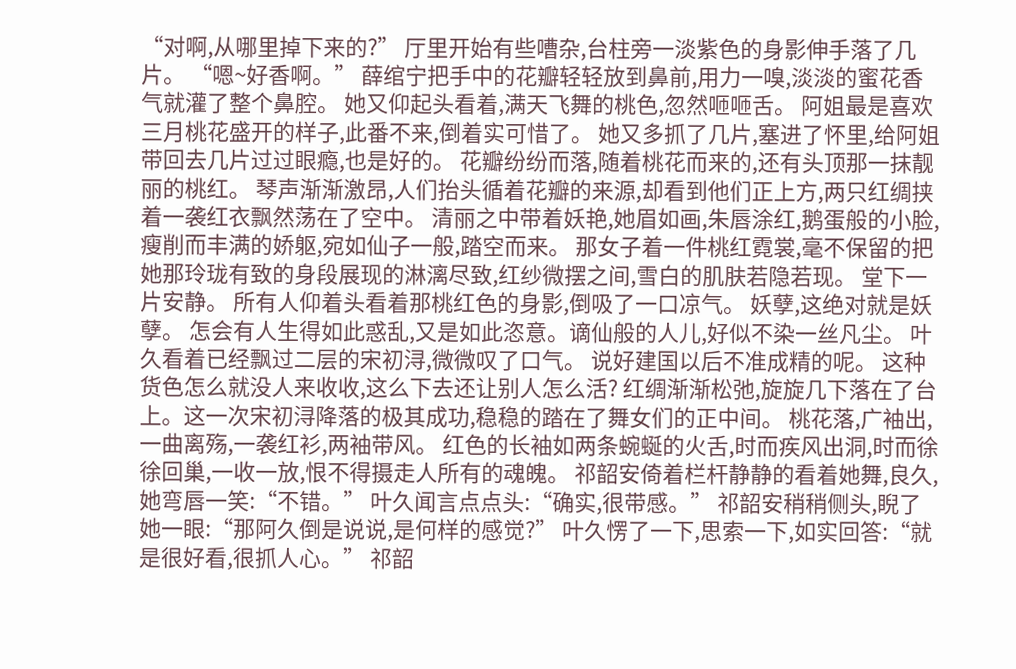“对啊,从哪里掉下来的?” 厅里开始有些嘈杂,台柱旁一淡紫色的身影伸手落了几片。 “嗯~好香啊。” 薛绾宁把手中的花瓣轻轻放到鼻前,用力一嗅,淡淡的蜜花香气就灌了整个鼻腔。 她又仰起头看着,满天飞舞的桃色,忽然咂咂舌。 阿姐最是喜欢三月桃花盛开的样子,此番不来,倒着实可惜了。 她又多抓了几片,塞进了怀里,给阿姐带回去几片过过眼瘾,也是好的。 花瓣纷纷而落,随着桃花而来的,还有头顶那一抹靓丽的桃红。 琴声渐渐激昂,人们抬头循着花瓣的来源,却看到他们正上方,两只红绸挟着一袭红衣飘然荡在了空中。 清丽之中带着妖艳,她眉如画,朱唇涂红,鹅蛋般的小脸,瘦削而丰满的娇躯,宛如仙子一般,踏空而来。 那女子着一件桃红霓裳,毫不保留的把她那玲珑有致的身段展现的淋漓尽致,红纱微摆之间,雪白的肌肤若隐若现。 堂下一片安静。 所有人仰着头看着那桃红色的身影,倒吸了一口凉气。 妖孽,这绝对就是妖孽。 怎会有人生得如此惑乱,又是如此恣意。谪仙般的人儿,好似不染一丝凡尘。 叶久看着已经飘过二层的宋初浔,微微叹了口气。 说好建国以后不准成精的呢。 这种货色怎么就没人来收收,这么下去还让别人怎么活? 红绸渐渐松弛,旋旋几下落在了台上。这一次宋初浔降落的极其成功,稳稳的踏在了舞女们的正中间。 桃花落,广袖出,一曲离殇,一袭红衫,两袖带风。 红色的长袖如两条蜿蜒的火舌,时而疾风出洞,时而徐徐回巢,一收一放,恨不得摄走人所有的魂魄。 祁韶安倚着栏杆静静的看着她舞,良久,她弯唇一笑:“不错。” 叶久闻言点点头:“确实,很带感。” 祁韶安稍稍侧头,睨了她一眼:“那阿久倒是说说,是何样的感觉?” 叶久愣了一下,思索一下,如实回答:“就是很好看,很抓人心。” 祁韶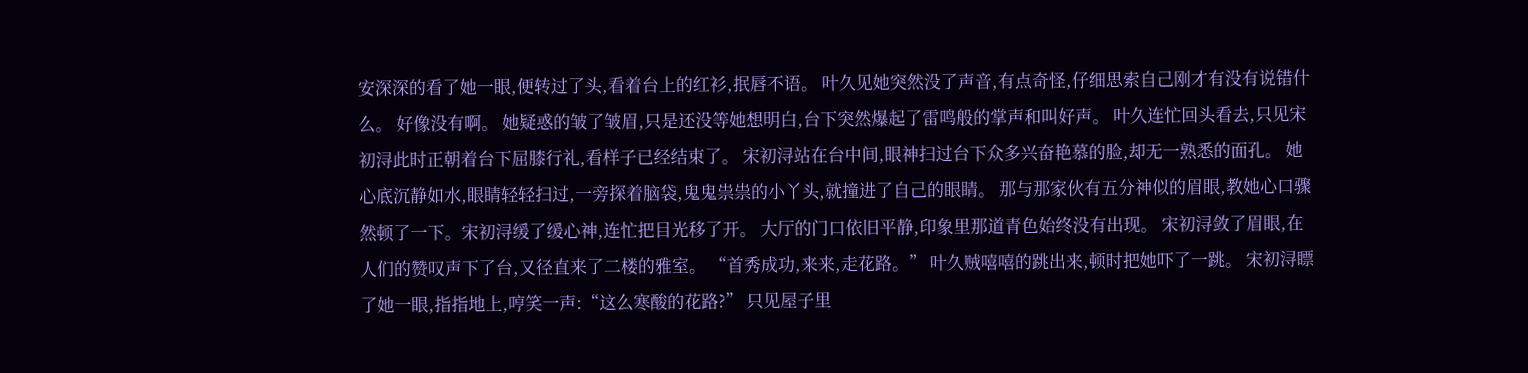安深深的看了她一眼,便转过了头,看着台上的红衫,抿唇不语。 叶久见她突然没了声音,有点奇怪,仔细思索自己刚才有没有说错什么。 好像没有啊。 她疑惑的皱了皱眉,只是还没等她想明白,台下突然爆起了雷鸣般的掌声和叫好声。 叶久连忙回头看去,只见宋初浔此时正朝着台下屈膝行礼,看样子已经结束了。 宋初浔站在台中间,眼神扫过台下众多兴奋艳慕的脸,却无一熟悉的面孔。 她心底沉静如水,眼睛轻轻扫过,一旁探着脑袋,鬼鬼祟祟的小丫头,就撞进了自己的眼睛。 那与那家伙有五分神似的眉眼,教她心口骤然顿了一下。宋初浔缓了缓心神,连忙把目光移了开。 大厅的门口依旧平静,印象里那道青色始终没有出现。 宋初浔敛了眉眼,在人们的赞叹声下了台,又径直来了二楼的雅室。 “首秀成功,来来,走花路。” 叶久贼嘻嘻的跳出来,顿时把她吓了一跳。 宋初浔瞟了她一眼,指指地上,哼笑一声:“这么寒酸的花路?” 只见屋子里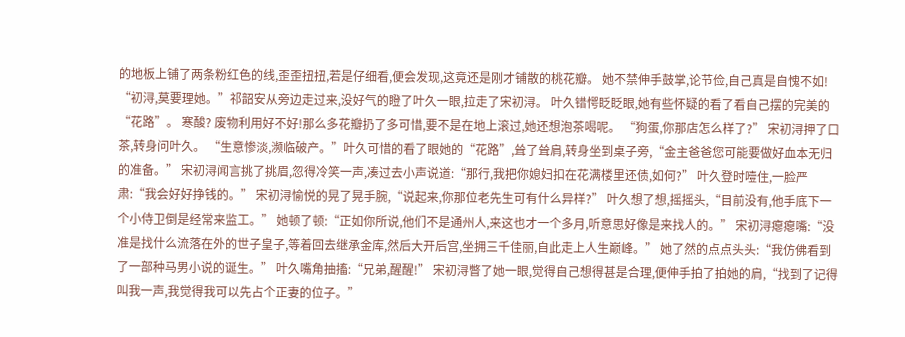的地板上铺了两条粉红色的线,歪歪扭扭,若是仔细看,便会发现,这竟还是刚才铺散的桃花瓣。 她不禁伸手鼓掌,论节俭,自己真是自愧不如! “初浔,莫要理她。”祁韶安从旁边走过来,没好气的瞪了叶久一眼,拉走了宋初浔。 叶久错愕眨眨眼,她有些怀疑的看了看自己摆的完美的“花路”。 寒酸? 废物利用好不好!那么多花瓣扔了多可惜,要不是在地上滚过,她还想泡茶喝呢。 “狗蛋,你那店怎么样了?” 宋初浔押了口茶,转身问叶久。 “生意惨淡,濒临破产。”叶久可惜的看了眼她的“花路”,耸了耸肩,转身坐到桌子旁,“金主爸爸您可能要做好血本无归的准备。” 宋初浔闻言挑了挑眉,忽得冷笑一声,凑过去小声说道:“那行,我把你媳妇扣在花满楼里还债,如何?” 叶久登时噎住,一脸严肃:“我会好好挣钱的。” 宋初浔愉悦的晃了晃手腕,“说起来,你那位老先生可有什么异样?” 叶久想了想,摇摇头,“目前没有,他手底下一个小侍卫倒是经常来监工。” 她顿了顿:“正如你所说,他们不是通州人,来这也才一个多月,听意思好像是来找人的。” 宋初浔瘪瘪嘴:“没准是找什么流落在外的世子皇子,等着回去继承金库,然后大开后宫,坐拥三千佳丽,自此走上人生巅峰。” 她了然的点点头头:“我仿佛看到了一部种马男小说的诞生。” 叶久嘴角抽搐:“兄弟,醒醒!” 宋初浔瞥了她一眼,觉得自己想得甚是合理,便伸手拍了拍她的肩,“找到了记得叫我一声,我觉得我可以先占个正妻的位子。”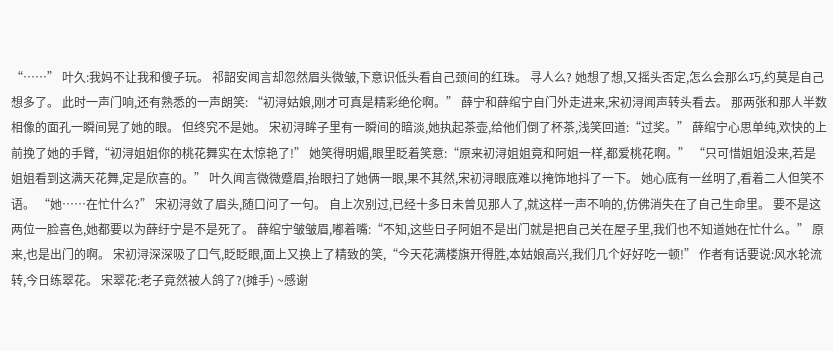“……” 叶久:我妈不让我和傻子玩。 祁韶安闻言却忽然眉头微皱,下意识低头看自己颈间的红珠。 寻人么? 她想了想,又摇头否定,怎么会那么巧,约莫是自己想多了。 此时一声门响,还有熟悉的一声朗笑: “初浔姑娘,刚才可真是精彩绝伦啊。” 薛宁和薛绾宁自门外走进来,宋初浔闻声转头看去。 那两张和那人半数相像的面孔一瞬间晃了她的眼。 但终究不是她。 宋初浔眸子里有一瞬间的暗淡,她执起茶壶,给他们倒了杯茶,浅笑回道:“过奖。” 薛绾宁心思单纯,欢快的上前挽了她的手臂,“初浔姐姐你的桃花舞实在太惊艳了!” 她笑得明媚,眼里眨着笑意:“原来初浔姐姐竟和阿姐一样,都爱桃花啊。” “只可惜姐姐没来,若是姐姐看到这满天花舞,定是欣喜的。” 叶久闻言微微蹙眉,抬眼扫了她俩一眼,果不其然,宋初浔眼底难以掩饰地抖了一下。 她心底有一丝明了,看着二人但笑不语。 “她……在忙什么?” 宋初浔敛了眉头,随口问了一句。 自上次别过,已经十多日未曾见那人了,就这样一声不响的,仿佛消失在了自己生命里。 要不是这两位一脸喜色,她都要以为薛纡宁是不是死了。 薛绾宁皱皱眉,嘟着嘴:“不知,这些日子阿姐不是出门就是把自己关在屋子里,我们也不知道她在忙什么。” 原来,也是出门的啊。 宋初浔深深吸了口气,眨眨眼,面上又换上了精致的笑,“今天花满楼旗开得胜,本姑娘高兴,我们几个好好吃一顿!” 作者有话要说:风水轮流转,今日练翠花。 宋翠花:老子竟然被人鸽了?(摊手) ~感谢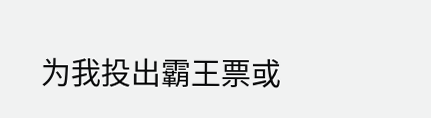为我投出霸王票或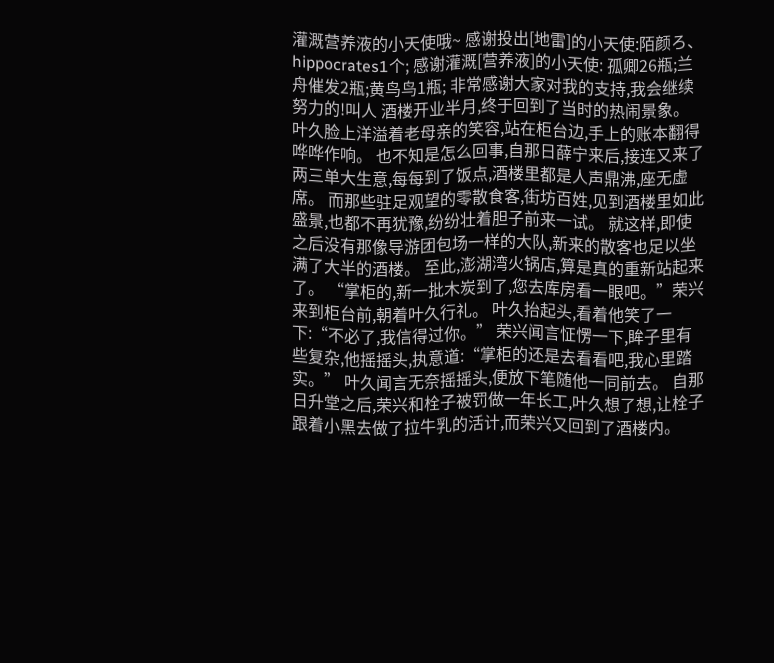灌溉营养液的小天使哦~ 感谢投出[地雷]的小天使:陌颜ろ、hippocrates1个; 感谢灌溉[营养液]的小天使: 孤卿26瓶;兰舟催发2瓶;黄鸟鸟1瓶; 非常感谢大家对我的支持,我会继续努力的!叫人 酒楼开业半月,终于回到了当时的热闹景象。 叶久脸上洋溢着老母亲的笑容,站在柜台边,手上的账本翻得哗哗作响。 也不知是怎么回事,自那日薛宁来后,接连又来了两三单大生意,每每到了饭点,酒楼里都是人声鼎沸,座无虚席。 而那些驻足观望的零散食客,街坊百姓,见到酒楼里如此盛景,也都不再犹豫,纷纷壮着胆子前来一试。 就这样,即使之后没有那像导游团包场一样的大队,新来的散客也足以坐满了大半的酒楼。 至此,澎湖湾火锅店,算是真的重新站起来了。 “掌柜的,新一批木炭到了,您去库房看一眼吧。”荣兴来到柜台前,朝着叶久行礼。 叶久抬起头,看着他笑了一下:“不必了,我信得过你。” 荣兴闻言怔愣一下,眸子里有些复杂,他摇摇头,执意道:“掌柜的还是去看看吧,我心里踏实。” 叶久闻言无奈摇摇头,便放下笔随他一同前去。 自那日升堂之后,荣兴和栓子被罚做一年长工,叶久想了想,让栓子跟着小黑去做了拉牛乳的活计,而荣兴又回到了酒楼内。